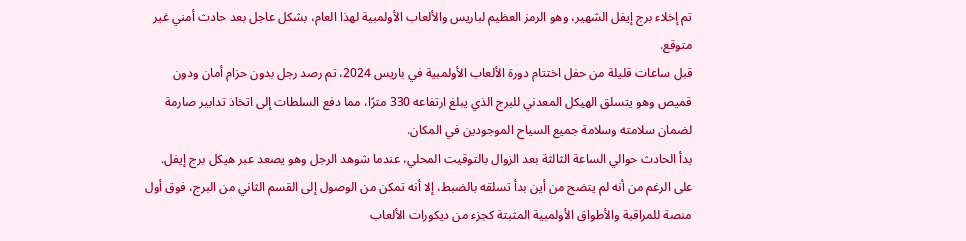تم إخلاء برج إيفل الشهير، وهو الرمز العظيم لباريس والألعاب الأولمبية لهذا العام، بشكل عاجل بعد حادث أمني غير متوقع.
قبل ساعات قليلة من حفل اختتام دورة الألعاب الأولمبية في باريس 2024، تم رصد رجل بدون حزام أمان ودون قميص وهو يتسلق الهيكل المعدني للبرج الذي يبلغ ارتفاعه 330 مترًا، مما دفع السلطات إلى اتخاذ تدابير صارمة لضمان سلامته وسلامة جميع السياح الموجودين في المكان.
بدأ الحادث حوالي الساعة الثالثة بعد الزوال بالتوقيت المحلي، عندما شوهد الرجل وهو يصعد عبر هيكل برج إيفل.
على الرغم من أنه لم يتضح من أين بدأ تسلقه بالضبط، إلا أنه تمكن من الوصول إلى القسم الثاني من البرج، فوق أول منصة للمراقبة والأطواق الأولمبية المثبتة كجزء من ديكورات الألعاب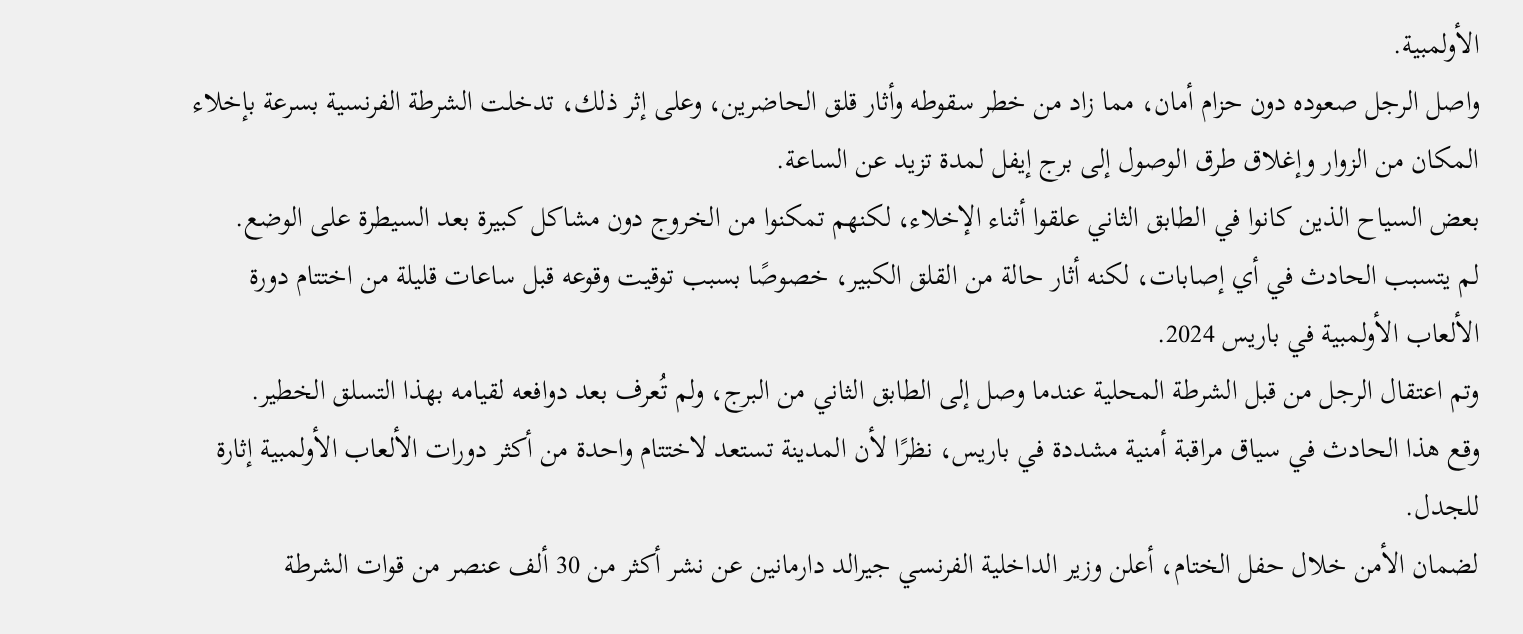الأولمبية.
واصل الرجل صعوده دون حزام أمان، مما زاد من خطر سقوطه وأثار قلق الحاضرين، وعلى إثر ذلك، تدخلت الشرطة الفرنسية بسرعة بإخلاء المكان من الزوار وإغلاق طرق الوصول إلى برج إيفل لمدة تزيد عن الساعة.
بعض السياح الذين كانوا في الطابق الثاني علقوا أثناء الإخلاء، لكنهم تمكنوا من الخروج دون مشاكل كبيرة بعد السيطرة على الوضع.
لم يتسبب الحادث في أي إصابات، لكنه أثار حالة من القلق الكبير، خصوصًا بسبب توقيت وقوعه قبل ساعات قليلة من اختتام دورة الألعاب الأولمبية في باريس 2024.
وتم اعتقال الرجل من قبل الشرطة المحلية عندما وصل إلى الطابق الثاني من البرج، ولم تُعرف بعد دوافعه لقيامه بهذا التسلق الخطير.
وقع هذا الحادث في سياق مراقبة أمنية مشددة في باريس، نظرًا لأن المدينة تستعد لاختتام واحدة من أكثر دورات الألعاب الأولمبية إثارة للجدل.
لضمان الأمن خلال حفل الختام، أعلن وزير الداخلية الفرنسي جيرالد دارمانين عن نشر أكثر من 30 ألف عنصر من قوات الشرطة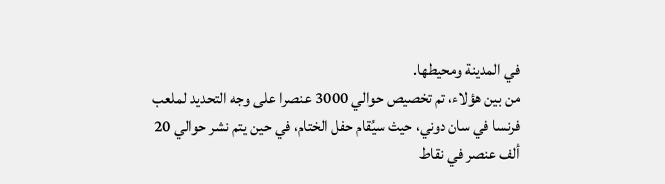في المدينة ومحيطها.
من بين هؤلاء، تم تخصيص حوالي 3000 عنصرا على وجه التحديد لملعب فرنسا في سان دوني، حيث سيُقام حفل الختام، في حين يتم نشر حوالي 20 ألف عنصر في نقاط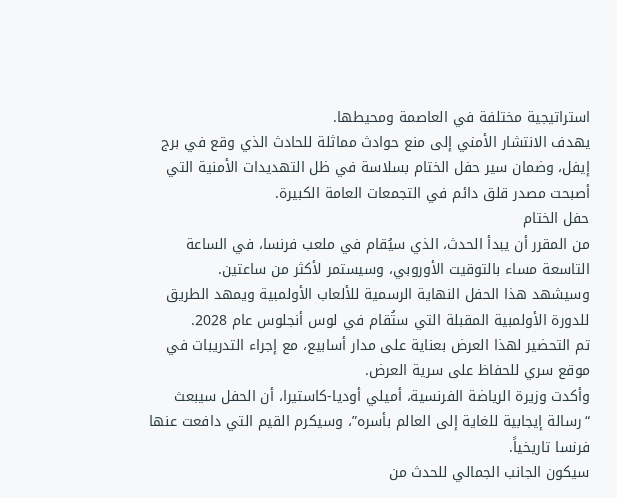استراتيجية مختلفة في العاصمة ومحيطها.
يهدف الانتشار الأمني إلى منع حوادث مماثلة للحادث الذي وقع في برج إيفل، وضمان سير حفل الختام بسلاسة في ظل التهديدات الأمنية التي أصبحت مصدر قلق دائم في التجمعات العامة الكبيرة.
حفل الختام
من المقرر أن يبدأ الحدث، الذي سيُقام في ملعب فرنسا، في الساعة التاسعة مساء بالتوقيت الأوروبي، وسيستمر لأكثر من ساعتين.
وسيشهد هذا الحفل النهاية الرسمية للألعاب الأولمبية ويمهد الطريق للدورة الأولمبية المقبلة التي ستُقام في لوس أنجلوس عام 2028.
تم التحضير لهذا العرض بعناية على مدار أسابيع، مع إجراء التدريبات في موقع سري للحفاظ على سرية العرض.
وأكدت وزيرة الرياضة الفرنسية، أميلي أوديا-كاستيرا، أن الحفل سيبعث “رسالة إيجابية للغاية إلى العالم بأسره”، وسيكرم القيم التي دافعت عنها فرنسا تاريخياً.
سيكون الجانب الجمالي للحدث من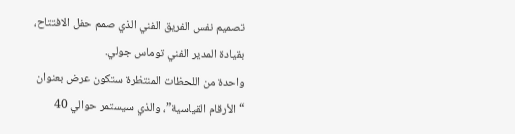تصميم نفس الفريق الفني الذي صمم حفل الافتتاح، بقيادة المدير الفني توماس جولي.
واحدة من اللحظات المنتظرة ستكون عرض بعنوان “الأرقام القياسية”، والذي سيستمر حوالي 40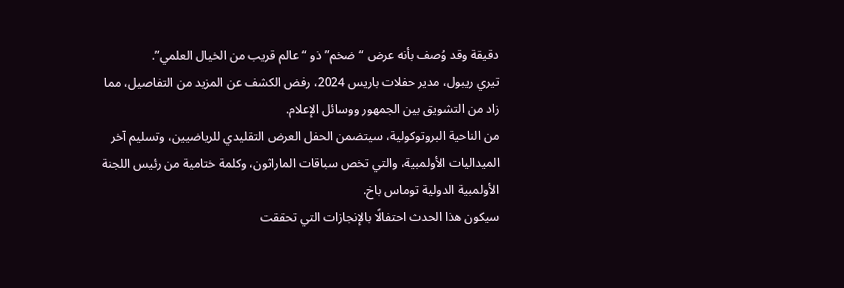دقيقة وقد وُصف بأنه عرض “ضخم” ذو “عالم قريب من الخيال العلمي”.
تيري ريبول، مدير حفلات باريس 2024، رفض الكشف عن المزيد من التفاصيل، مما زاد من التشويق بين الجمهور ووسائل الإعلام.
من الناحية البروتوكولية، سيتضمن الحفل العرض التقليدي للرياضيين، وتسليم آخر الميداليات الأولمبية، والتي تخص سباقات الماراثون، وكلمة ختامية من رئيس اللجنة الأولمبية الدولية توماس باخ.
سيكون هذا الحدث احتفالًا بالإنجازات التي تحققت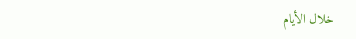خلال الأيام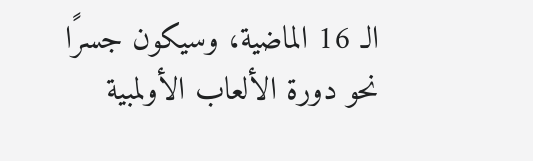الـ 16 الماضية، وسيكون جسرًا نحو دورة الألعاب الأولمبية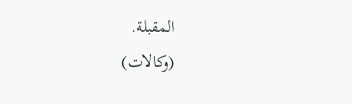المقبلة.
(وكالات)